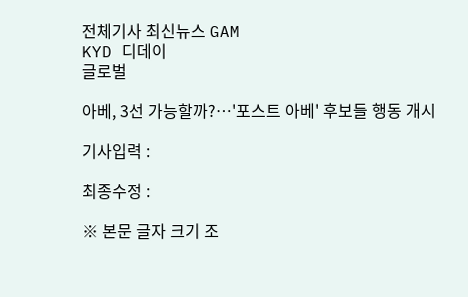전체기사 최신뉴스 GAM
KYD 디데이
글로벌

아베, 3선 가능할까?…'포스트 아베' 후보들 행동 개시

기사입력 :

최종수정 :

※ 본문 글자 크기 조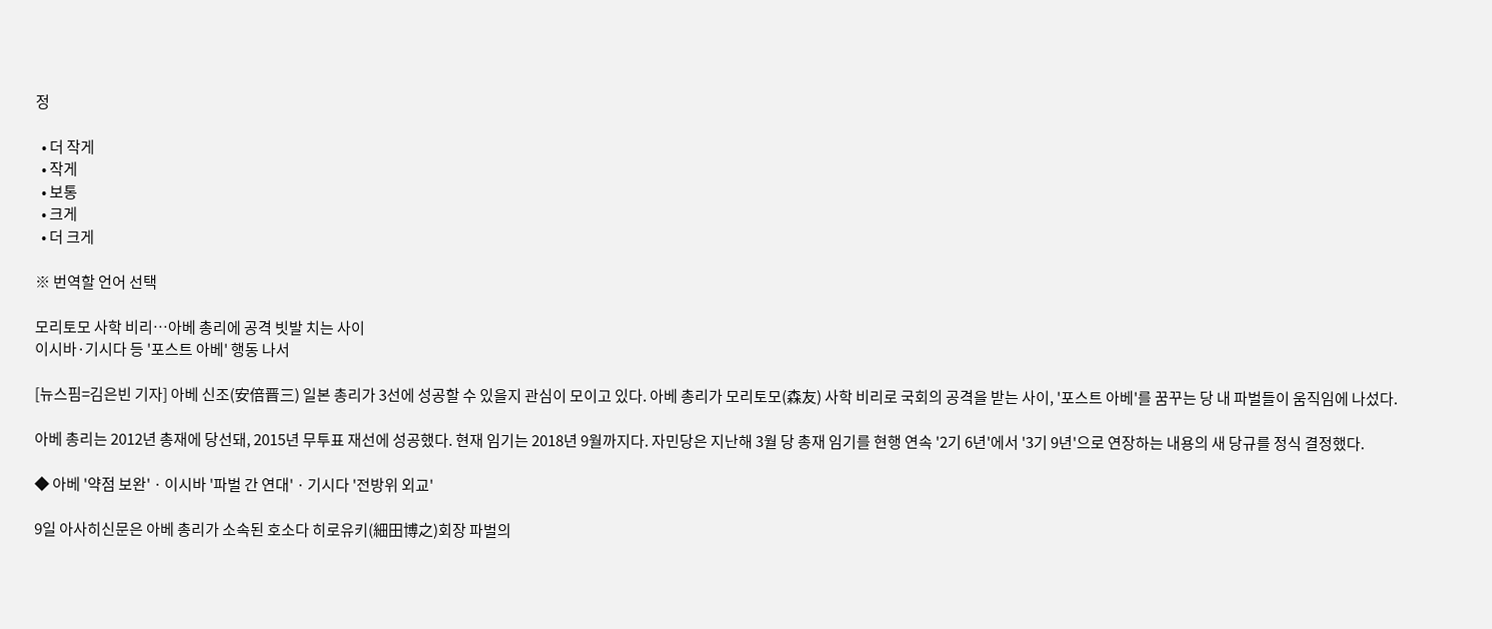정

  • 더 작게
  • 작게
  • 보통
  • 크게
  • 더 크게

※ 번역할 언어 선택

모리토모 사학 비리…아베 총리에 공격 빗발 치는 사이
이시바·기시다 등 '포스트 아베' 행동 나서

[뉴스핌=김은빈 기자] 아베 신조(安倍晋三) 일본 총리가 3선에 성공할 수 있을지 관심이 모이고 있다. 아베 총리가 모리토모(森友) 사학 비리로 국회의 공격을 받는 사이, '포스트 아베'를 꿈꾸는 당 내 파벌들이 움직임에 나섰다.

아베 총리는 2012년 총재에 당선돼, 2015년 무투표 재선에 성공했다. 현재 임기는 2018년 9월까지다. 자민당은 지난해 3월 당 총재 임기를 현행 연속 '2기 6년'에서 '3기 9년'으로 연장하는 내용의 새 당규를 정식 결정했다.

◆ 아베 '약점 보완' · 이시바 '파벌 간 연대' · 기시다 '전방위 외교'

9일 아사히신문은 아베 총리가 소속된 호소다 히로유키(細田博之)회장 파벌의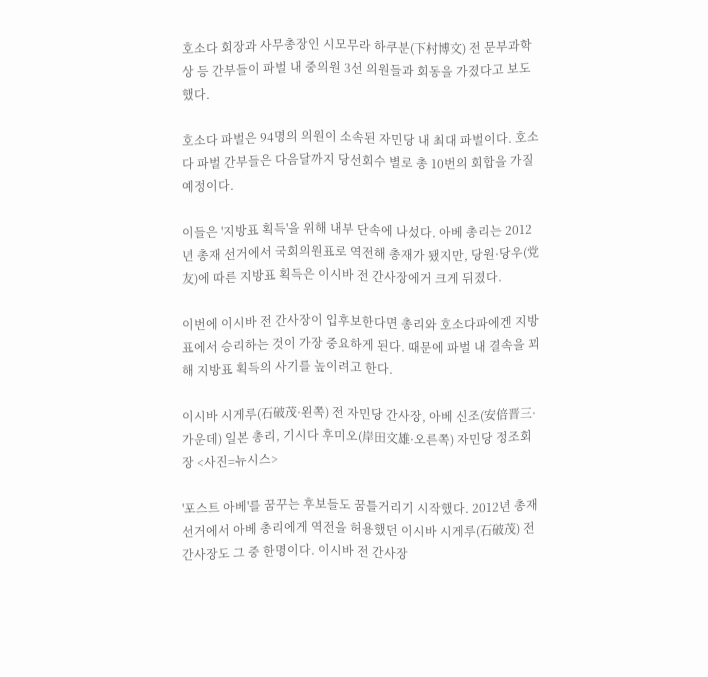호소다 회장과 사무총장인 시모무라 하쿠분(下村博文) 전 문부과학상 등 간부들이 파벌 내 중의원 3선 의원들과 회동을 가졌다고 보도했다.

호소다 파벌은 94명의 의원이 소속된 자민당 내 최대 파벌이다. 호소다 파벌 간부들은 다음달까지 당선회수 별로 총 10번의 회합을 가질 예정이다.

이들은 '지방표 획득'을 위해 내부 단속에 나섰다. 아베 총리는 2012년 총재 선거에서 국회의원표로 역전해 총재가 됐지만, 당원·당우(党友)에 따른 지방표 획득은 이시바 전 간사장에거 크게 뒤졌다.

이번에 이시바 전 간사장이 입후보한다면 총리와 호소다파에겐 지방표에서 승리하는 것이 가장 중요하게 된다. 때문에 파벌 내 결속을 꾀해 지방표 획득의 사기를 높이려고 한다.

이시바 시게루(石破茂·왼쪽) 전 자민당 간사장, 아베 신조(安倍晋三·가운데) 일본 총리, 기시다 후미오(岸田文雄·오른쪽) 자민당 정조회장 <사진=뉴시스>

'포스트 아베'를 꿈꾸는 후보들도 꿈틀거리기 시작했다. 2012년 총재선거에서 아베 총리에게 역전을 허용했던 이시바 시게루(石破茂) 전 간사장도 그 중 한명이다. 이시바 전 간사장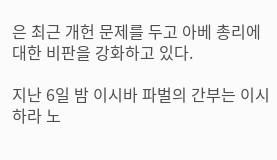은 최근 개헌 문제를 두고 아베 총리에 대한 비판을 강화하고 있다.

지난 6일 밤 이시바 파벌의 간부는 이시하라 노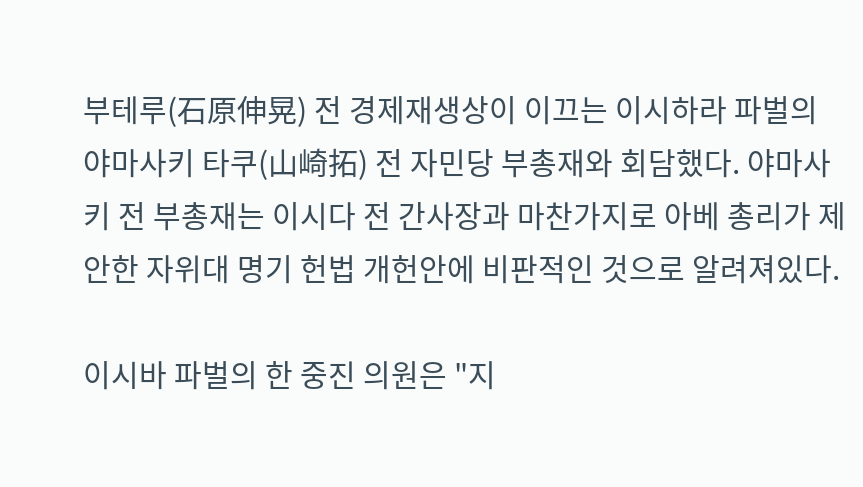부테루(石原伸晃) 전 경제재생상이 이끄는 이시하라 파벌의 야마사키 타쿠(山崎拓) 전 자민당 부총재와 회담했다. 야마사키 전 부총재는 이시다 전 간사장과 마찬가지로 아베 총리가 제안한 자위대 명기 헌법 개헌안에 비판적인 것으로 알려져있다.

이시바 파벌의 한 중진 의원은 "지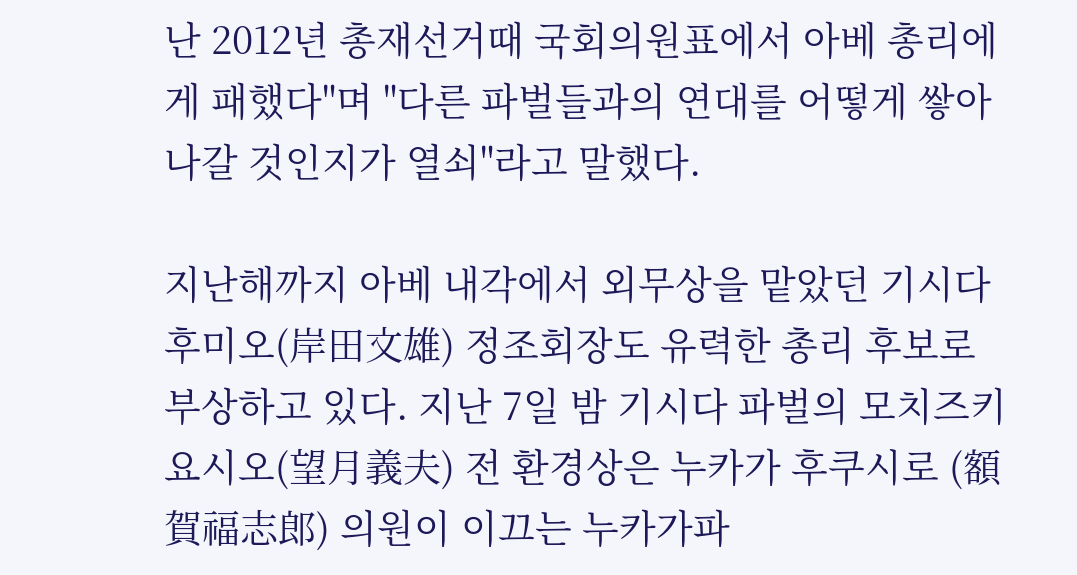난 2012년 총재선거때 국회의원표에서 아베 총리에게 패했다"며 "다른 파벌들과의 연대를 어떻게 쌓아나갈 것인지가 열쇠"라고 말했다.

지난해까지 아베 내각에서 외무상을 맡았던 기시다 후미오(岸田文雄) 정조회장도 유력한 총리 후보로 부상하고 있다. 지난 7일 밤 기시다 파벌의 모치즈키 요시오(望月義夫) 전 환경상은 누카가 후쿠시로 (額賀福志郎) 의원이 이끄는 누카가파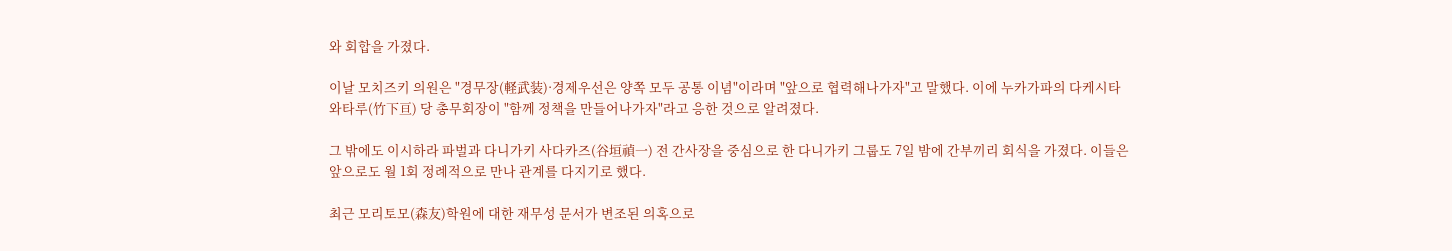와 회합을 가졌다.

이날 모치즈키 의원은 "경무장(軽武装)·경제우선은 양쪽 모두 공통 이념"이라며 "앞으로 협력해나가자"고 말했다. 이에 누카가파의 다케시타 와타루(竹下亘) 당 총무회장이 "함께 정책을 만들어나가자"라고 응한 것으로 알려졌다.

그 밖에도 이시하라 파벌과 다니가키 사다카즈(谷垣禎一) 전 간사장을 중심으로 한 다니가키 그룹도 7일 밤에 간부끼리 회식을 가졌다. 이들은 앞으로도 월 1회 정례적으로 만나 관계를 다지기로 했다.

최근 모리토모(森友)학원에 대한 재무성 문서가 변조된 의혹으로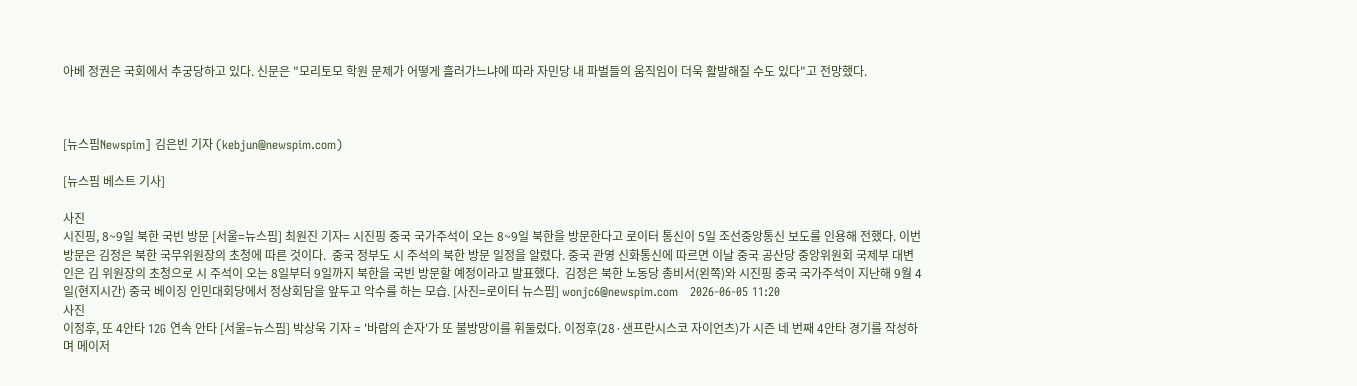아베 정권은 국회에서 추궁당하고 있다. 신문은 "모리토모 학원 문제가 어떻게 흘러가느냐에 따라 자민당 내 파벌들의 움직임이 더욱 활발해질 수도 있다"고 전망했다.



[뉴스핌Newspim] 김은빈 기자 (kebjun@newspim.com)

[뉴스핌 베스트 기사]

사진
시진핑, 8~9일 북한 국빈 방문 [서울=뉴스핌] 최원진 기자= 시진핑 중국 국가주석이 오는 8~9일 북한을 방문한다고 로이터 통신이 5일 조선중앙통신 보도를 인용해 전했다. 이번 방문은 김정은 북한 국무위원장의 초청에 따른 것이다.  중국 정부도 시 주석의 북한 방문 일정을 알렸다. 중국 관영 신화통신에 따르면 이날 중국 공산당 중앙위원회 국제부 대변인은 김 위원장의 초청으로 시 주석이 오는 8일부터 9일까지 북한을 국빈 방문할 예정이라고 발표했다.  김정은 북한 노동당 총비서(왼쪽)와 시진핑 중국 국가주석이 지난해 9월 4일(현지시간) 중국 베이징 인민대회당에서 정상회담을 앞두고 악수를 하는 모습. [사진=로이터 뉴스핌] wonjc6@newspim.com   2026-06-05 11:20
사진
이정후, 또 4안타 12G 연속 안타 [서울=뉴스핌] 박상욱 기자 = '바람의 손자'가 또 불방망이를 휘둘렀다. 이정후(28·샌프란시스코 자이언츠)가 시즌 네 번째 4안타 경기를 작성하며 메이저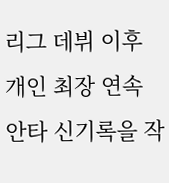리그 데뷔 이후 개인 최장 연속 안타 신기록을 작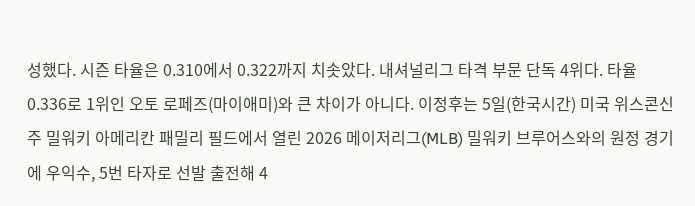성했다. 시즌 타율은 0.310에서 0.322까지 치솟았다. 내셔널리그 타격 부문 단독 4위다. 타율 0.336로 1위인 오토 로페즈(마이애미)와 큰 차이가 아니다. 이정후는 5일(한국시간) 미국 위스콘신주 밀워키 아메리칸 패밀리 필드에서 열린 2026 메이저리그(MLB) 밀워키 브루어스와의 원정 경기에 우익수, 5번 타자로 선발 출전해 4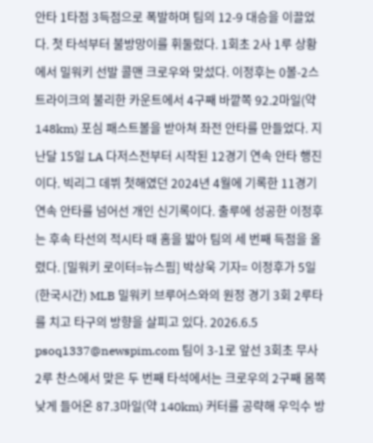안타 1타점 3득점으로 폭발하며 팀의 12-9 대승을 이끌었다. 첫 타석부터 불방망이를 휘둘렀다. 1회초 2사 1루 상황에서 밀워키 선발 콜맨 크로우와 맞섰다. 이정후는 0볼-2스트라이크의 불리한 카운트에서 4구째 바깥쪽 92.2마일(약 148km) 포심 패스트볼을 받아쳐 좌전 안타를 만들었다. 지난달 15일 LA 다저스전부터 시작된 12경기 연속 안타 행진이다. 빅리그 데뷔 첫해였던 2024년 4월에 기록한 11경기 연속 안타를 넘어선 개인 신기록이다. 출루에 성공한 이정후는 후속 타선의 적시타 때 홈을 밟아 팀의 세 번째 득점을 올렸다. [밀워키 로이터=뉴스핌] 박상욱 기자= 이정후가 5일(한국시간) MLB 밀워키 브루어스와의 원정 경기 3회 2루타를 치고 타구의 방향을 살피고 있다. 2026.6.5 psoq1337@newspim.com 팀이 3-1로 앞선 3회초 무사 2루 찬스에서 맞은 두 번째 타석에서는 크로우의 2구째 몸쪽 낮게 들어온 87.3마일(약 140km) 커터를 공략해 우익수 방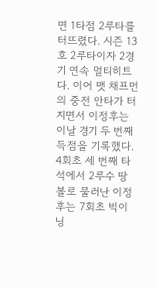면 1타점 2루타를 터뜨렸다. 시즌 13호 2루타이자 2경기 연속 멀티히트다. 이어 맷 채프먼의 중전 안타가 터지면서 이정후는 이날 경기 두 번째 득점을 기록했다. 4회초 세 번째 타석에서 2루수 땅볼로 물러난 이정후는 7회초 빅이닝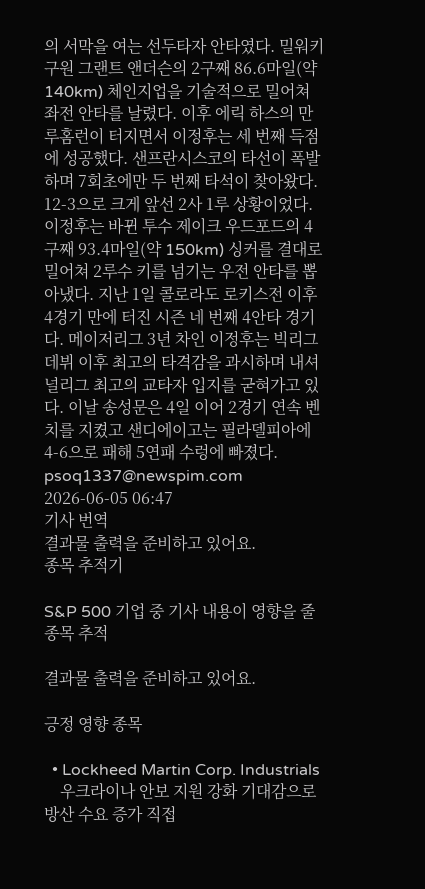의 서막을 여는 선두타자 안타였다. 밀워키 구원 그랜트 앤더슨의 2구째 86.6마일(약 140km) 체인지업을 기술적으로 밀어쳐 좌전 안타를 날렸다. 이후 에릭 하스의 만루홈런이 터지면서 이정후는 세 번째 득점에 성공했다. 샌프란시스코의 타선이 폭발하며 7회초에만 두 번째 타석이 찾아왔다. 12-3으로 크게 앞선 2사 1루 상황이었다. 이정후는 바뀐 투수 제이크 우드포드의 4구째 93.4마일(약 150km) 싱커를 결대로 밀어쳐 2루수 키를 넘기는 우전 안타를 뽑아냈다. 지난 1일 콜로라도 로키스전 이후 4경기 만에 터진 시즌 네 번째 4안타 경기다. 메이저리그 3년 차인 이정후는 빅리그 데뷔 이후 최고의 타격감을 과시하며 내셔널리그 최고의 교타자 입지를 굳혀가고 있다. 이날 송성문은 4일 이어 2경기 연속 벤치를 지켰고 샌디에이고는 필라델피아에 4-6으로 패해 5연패 수렁에 빠졌다. psoq1337@newspim.com 2026-06-05 06:47
기사 번역
결과물 출력을 준비하고 있어요.
종목 추적기

S&P 500 기업 중 기사 내용이 영향을 줄 종목 추적

결과물 출력을 준비하고 있어요.

긍정 영향 종목

  • Lockheed Martin Corp. Industrials
    우크라이나 안보 지원 강화 기대감으로 방산 수요 증가 직접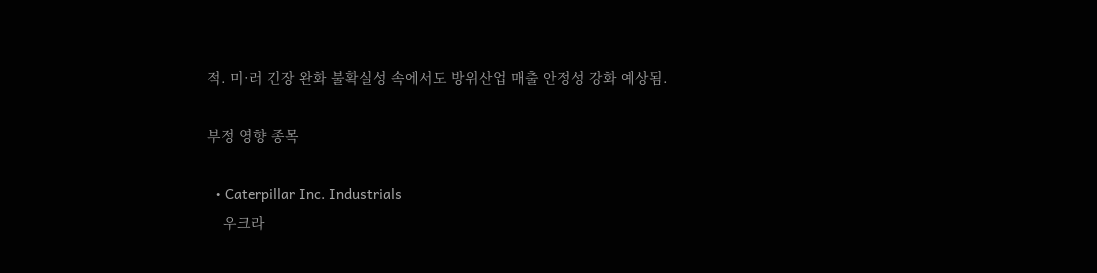적. 미·러 긴장 완화 불확실성 속에서도 방위산업 매출 안정성 강화 예상됨.

부정 영향 종목

  • Caterpillar Inc. Industrials
    우크라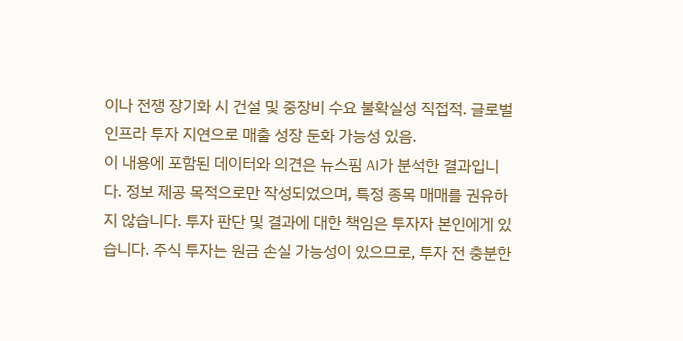이나 전쟁 장기화 시 건설 및 중장비 수요 불확실성 직접적. 글로벌 인프라 투자 지연으로 매출 성장 둔화 가능성 있음.
이 내용에 포함된 데이터와 의견은 뉴스핌 AI가 분석한 결과입니다. 정보 제공 목적으로만 작성되었으며, 특정 종목 매매를 권유하지 않습니다. 투자 판단 및 결과에 대한 책임은 투자자 본인에게 있습니다. 주식 투자는 원금 손실 가능성이 있으므로, 투자 전 충분한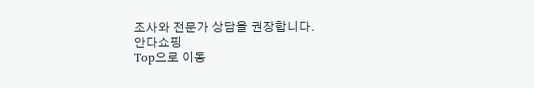조사와 전문가 상담을 권장합니다.
안다쇼핑
Top으로 이동